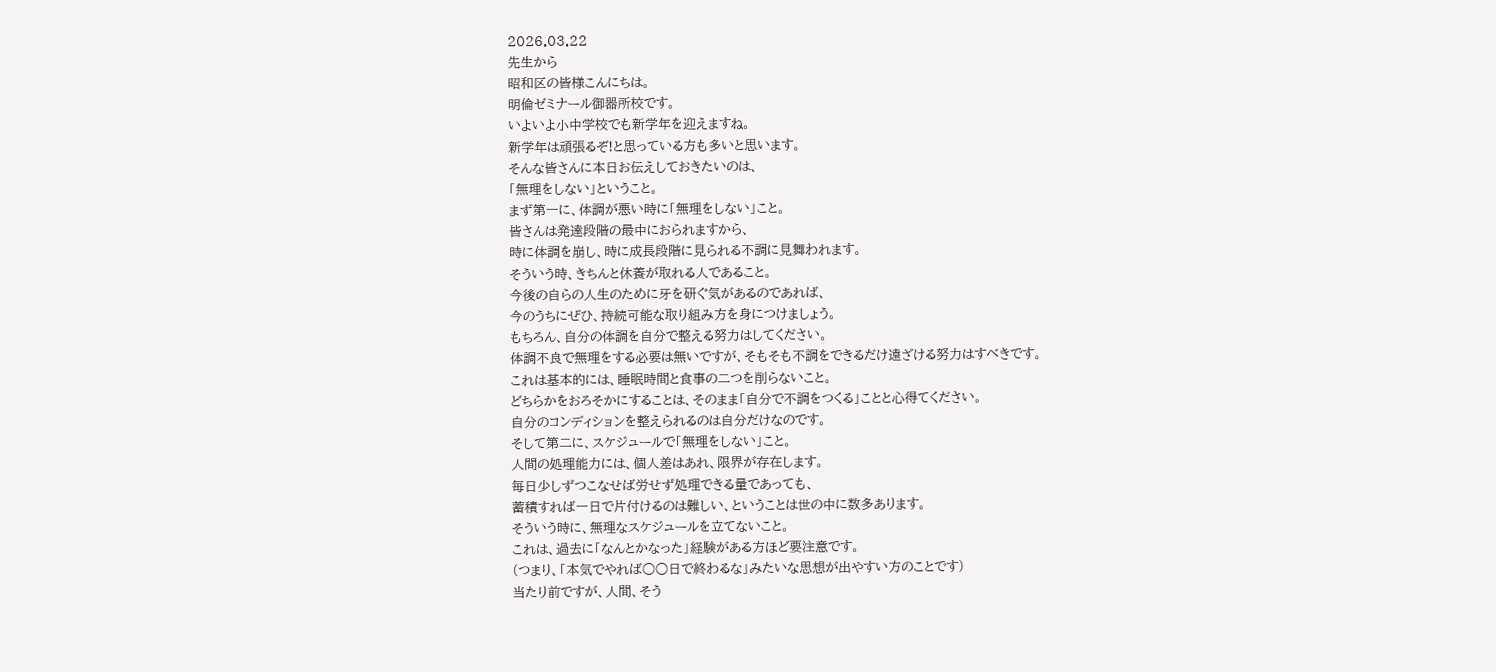2026.03.22
先生から
昭和区の皆様こんにちは。
明倫ゼミナール御器所校です。
いよいよ小中学校でも新学年を迎えますね。
新学年は頑張るぞ!と思っている方も多いと思います。
そんな皆さんに本日お伝えしておきたいのは、
「無理をしない」ということ。
まず第一に、体調が悪い時に「無理をしない」こと。
皆さんは発達段階の最中におられますから、
時に体調を崩し、時に成長段階に見られる不調に見舞われます。
そういう時、きちんと休養が取れる人であること。
今後の自らの人生のために牙を研ぐ気があるのであれば、
今のうちにぜひ、持続可能な取り組み方を身につけましょう。
もちろん、自分の体調を自分で整える努力はしてください。
体調不良で無理をする必要は無いですが、そもそも不調をできるだけ遠ざける努力はすべきです。
これは基本的には、睡眠時間と食事の二つを削らないこと。
どちらかをおろそかにすることは、そのまま「自分で不調をつくる」ことと心得てください。
自分のコンディションを整えられるのは自分だけなのです。
そして第二に、スケジュールで「無理をしない」こと。
人間の処理能力には、個人差はあれ、限界が存在します。
毎日少しずつこなせば労せず処理できる量であっても、
蓄積すれば一日で片付けるのは難しい、ということは世の中に数多あります。
そういう時に、無理なスケジュールを立てないこと。
これは、過去に「なんとかなった」経験がある方ほど要注意です。
(つまり、「本気でやれば○○日で終わるな」みたいな思想が出やすい方のことです)
当たり前ですが、人間、そう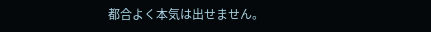都合よく本気は出せません。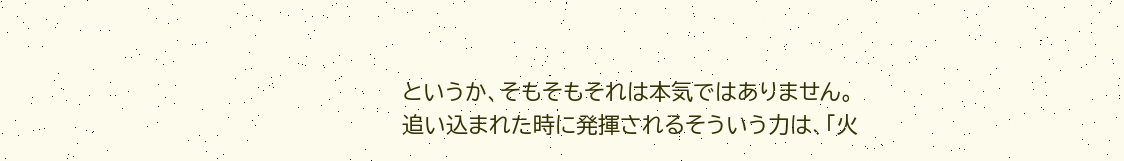というか、そもそもそれは本気ではありません。
追い込まれた時に発揮されるそういう力は、「火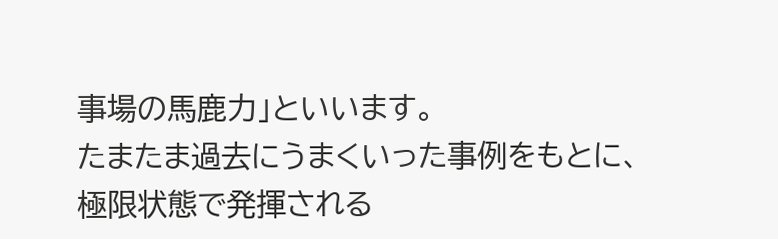事場の馬鹿力」といいます。
たまたま過去にうまくいった事例をもとに、
極限状態で発揮される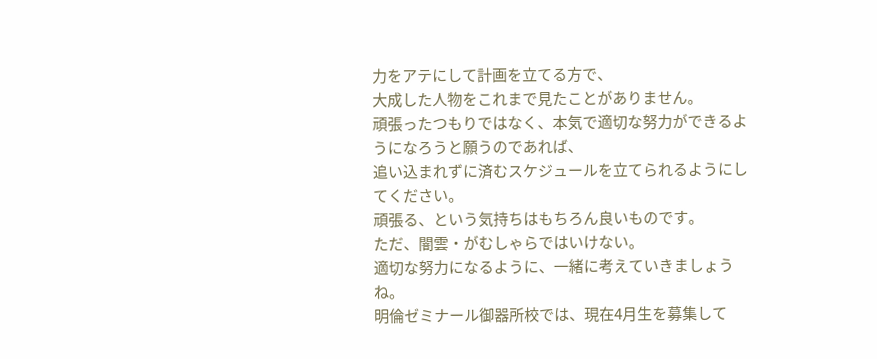力をアテにして計画を立てる方で、
大成した人物をこれまで見たことがありません。
頑張ったつもりではなく、本気で適切な努力ができるようになろうと願うのであれば、
追い込まれずに済むスケジュールを立てられるようにしてください。
頑張る、という気持ちはもちろん良いものです。
ただ、闇雲・がむしゃらではいけない。
適切な努力になるように、一緒に考えていきましょうね。
明倫ゼミナール御器所校では、現在4月生を募集して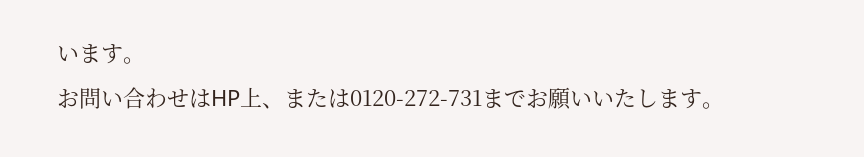います。
お問い合わせはHP上、または0120-272-731までお願いいたします。